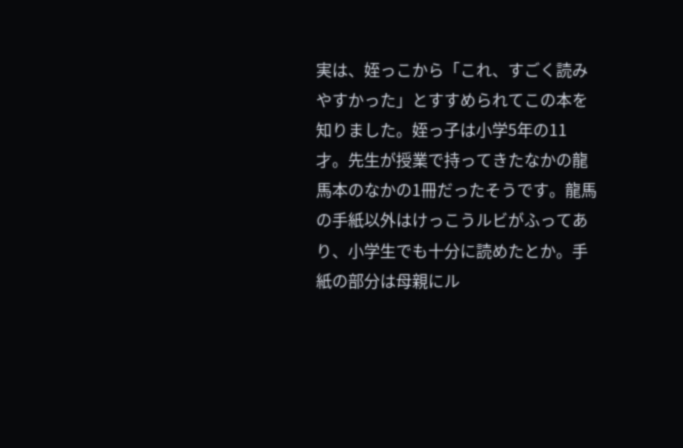実は、姪っこから「これ、すごく読みやすかった」とすすめられてこの本を知りました。姪っ子は小学5年の11才。先生が授業で持ってきたなかの龍馬本のなかの1冊だったそうです。龍馬の手紙以外はけっこうルビがふってあり、小学生でも十分に読めたとか。手紙の部分は母親にル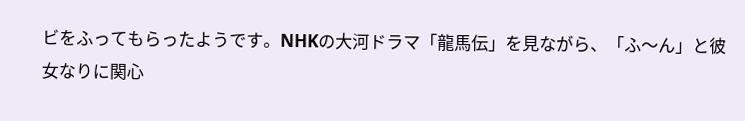ビをふってもらったようです。NHKの大河ドラマ「龍馬伝」を見ながら、「ふ〜ん」と彼女なりに関心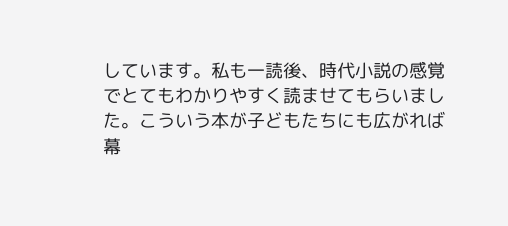しています。私も一読後、時代小説の感覚でとてもわかりやすく読ませてもらいました。こういう本が子どもたちにも広がれば幕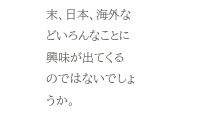末、日本、海外などいろんなことに興味が出てくるのではないでしょうか。